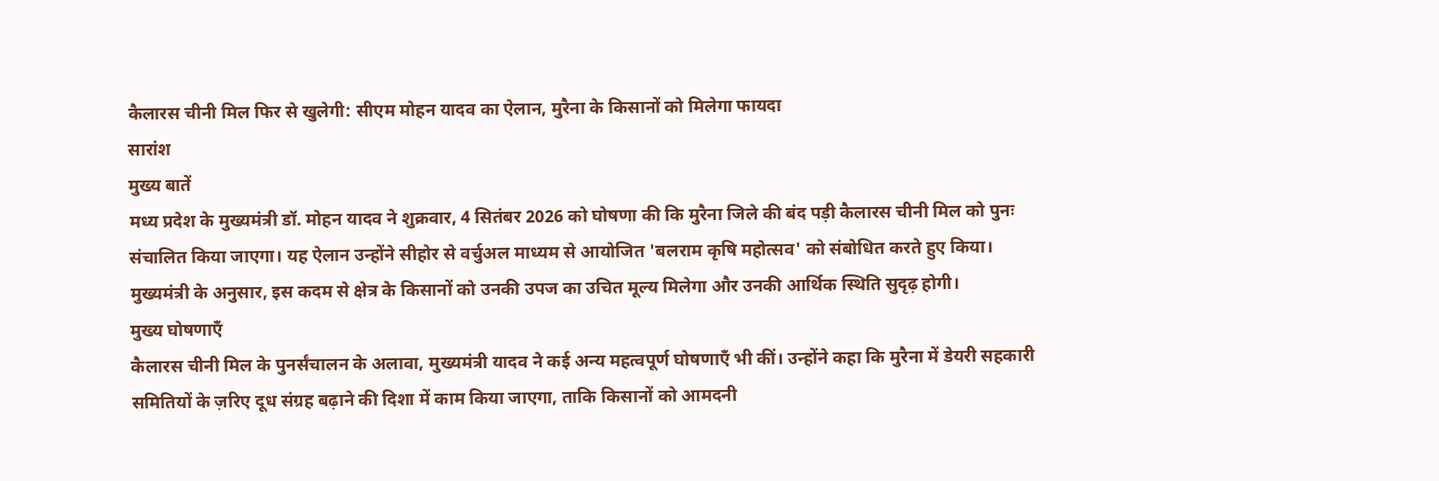कैलारस चीनी मिल फिर से खुलेगी: सीएम मोहन यादव का ऐलान, मुरैना के किसानों को मिलेगा फायदा
सारांश
मुख्य बातें
मध्य प्रदेश के मुख्यमंत्री डॉ. मोहन यादव ने शुक्रवार, 4 सितंबर 2026 को घोषणा की कि मुरैना जिले की बंद पड़ी कैलारस चीनी मिल को पुनः संचालित किया जाएगा। यह ऐलान उन्होंने सीहोर से वर्चुअल माध्यम से आयोजित 'बलराम कृषि महोत्सव' को संबोधित करते हुए किया। मुख्यमंत्री के अनुसार, इस कदम से क्षेत्र के किसानों को उनकी उपज का उचित मूल्य मिलेगा और उनकी आर्थिक स्थिति सुदृढ़ होगी।
मुख्य घोषणाएँ
कैलारस चीनी मिल के पुनर्संचालन के अलावा, मुख्यमंत्री यादव ने कई अन्य महत्वपूर्ण घोषणाएँ भी कीं। उन्होंने कहा कि मुरैना में डेयरी सहकारी समितियों के ज़रिए दूध संग्रह बढ़ाने की दिशा में काम किया जाएगा, ताकि किसानों को आमदनी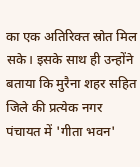का एक अतिरिक्त स्रोत मिल सके। इसके साथ ही उन्होंने बताया कि मुरैना शहर सहित जिले की प्रत्येक नगर पंचायत में 'गीता भवन'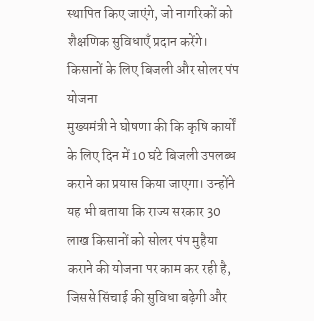स्थापित किए जाएंगे, जो नागरिकों को शैक्षणिक सुविधाएँ प्रदान करेंगे।
किसानों के लिए बिजली और सोलर पंप योजना
मुख्यमंत्री ने घोषणा की कि कृषि कार्यों के लिए दिन में 10 घंटे बिजली उपलब्ध कराने का प्रयास किया जाएगा। उन्होंने यह भी बताया कि राज्य सरकार 30 लाख किसानों को सोलर पंप मुहैया कराने की योजना पर काम कर रही है, जिससे सिंचाई की सुविधा बढ़ेगी और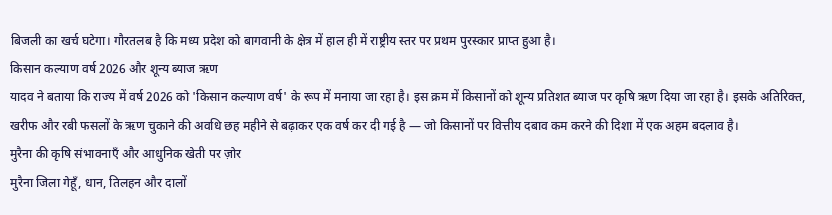बिजली का खर्च घटेगा। गौरतलब है कि मध्य प्रदेश को बागवानी के क्षेत्र में हाल ही में राष्ट्रीय स्तर पर प्रथम पुरस्कार प्राप्त हुआ है।
किसान कल्याण वर्ष 2026 और शून्य ब्याज ऋण
यादव ने बताया कि राज्य में वर्ष 2026 को 'किसान कल्याण वर्ष' के रूप में मनाया जा रहा है। इस क्रम में किसानों को शून्य प्रतिशत ब्याज पर कृषि ऋण दिया जा रहा है। इसके अतिरिक्त, खरीफ और रबी फसलों के ऋण चुकाने की अवधि छह महीने से बढ़ाकर एक वर्ष कर दी गई है — जो किसानों पर वित्तीय दबाव कम करने की दिशा में एक अहम बदलाव है।
मुरैना की कृषि संभावनाएँ और आधुनिक खेती पर ज़ोर
मुरैना जिला गेहूँ, धान, तिलहन और दालों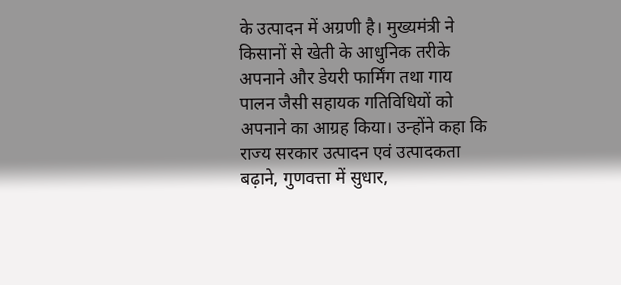के उत्पादन में अग्रणी है। मुख्यमंत्री ने किसानों से खेती के आधुनिक तरीके अपनाने और डेयरी फार्मिंग तथा गाय पालन जैसी सहायक गतिविधियों को अपनाने का आग्रह किया। उन्होंने कहा कि राज्य सरकार उत्पादन एवं उत्पादकता बढ़ाने, गुणवत्ता में सुधार,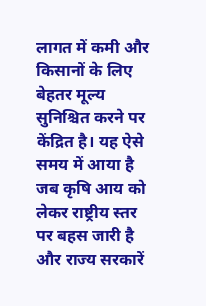लागत में कमी और किसानों के लिए बेहतर मूल्य सुनिश्चित करने पर केंद्रित है। यह ऐसे समय में आया है जब कृषि आय को लेकर राष्ट्रीय स्तर पर बहस जारी है और राज्य सरकारें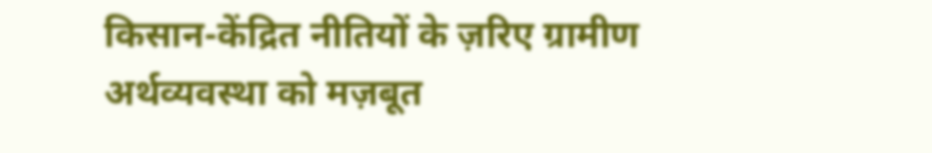किसान-केंद्रित नीतियों के ज़रिए ग्रामीण अर्थव्यवस्था को मज़बूत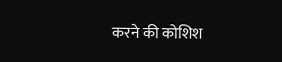करने की कोशिश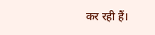कर रही हैं।